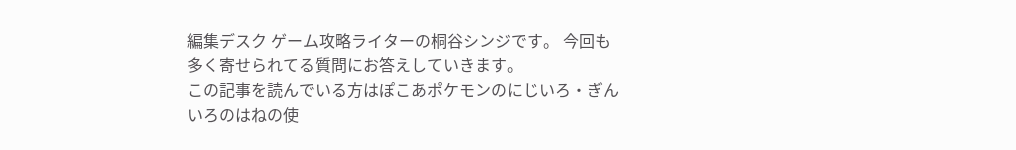編集デスク ゲーム攻略ライターの桐谷シンジです。 今回も多く寄せられてる質問にお答えしていきます。
この記事を読んでいる方はぽこあポケモンのにじいろ・ぎんいろのはねの使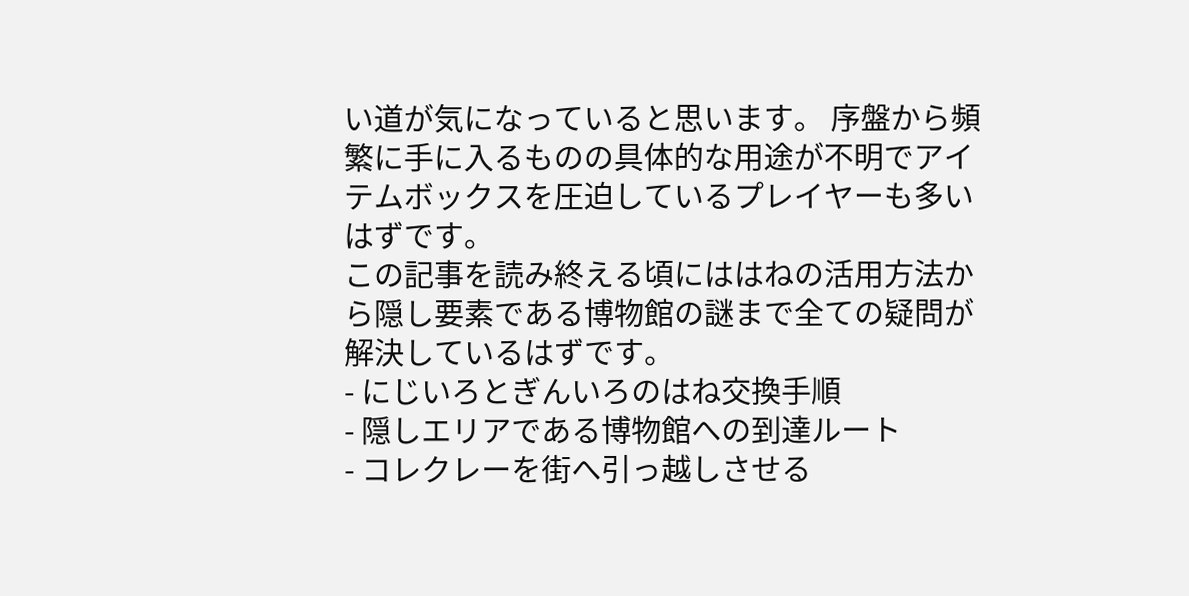い道が気になっていると思います。 序盤から頻繁に手に入るものの具体的な用途が不明でアイテムボックスを圧迫しているプレイヤーも多いはずです。
この記事を読み終える頃にははねの活用方法から隠し要素である博物館の謎まで全ての疑問が解決しているはずです。
- にじいろとぎんいろのはね交換手順
- 隠しエリアである博物館への到達ルート
- コレクレーを街へ引っ越しさせる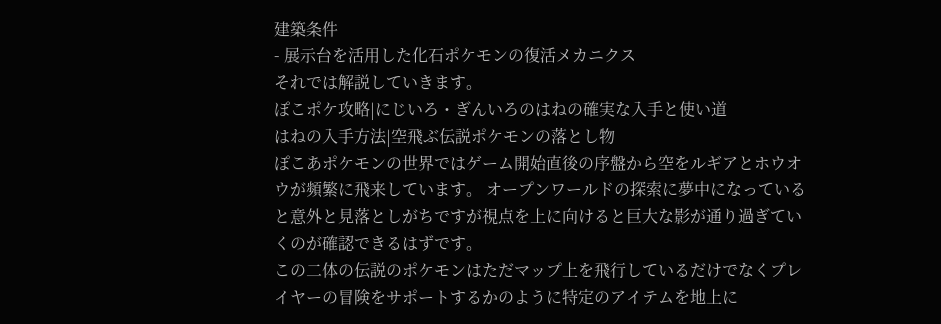建築条件
- 展示台を活用した化石ポケモンの復活メカニクス
それでは解説していきます。
ぽこポケ攻略|にじいろ・ぎんいろのはねの確実な入手と使い道
はねの入手方法|空飛ぶ伝説ポケモンの落とし物
ぽこあポケモンの世界ではゲーム開始直後の序盤から空をルギアとホウオウが頻繁に飛来しています。 オープンワールドの探索に夢中になっていると意外と見落としがちですが視点を上に向けると巨大な影が通り過ぎていくのが確認できるはずです。
この二体の伝説のポケモンはただマップ上を飛行しているだけでなくプレイヤーの冒険をサポートするかのように特定のアイテムを地上に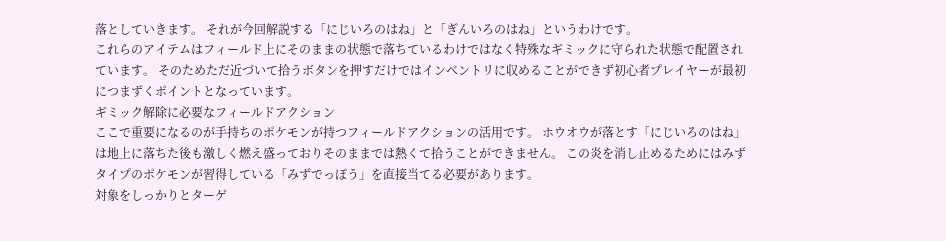落としていきます。 それが今回解説する「にじいろのはね」と「ぎんいろのはね」というわけです。
これらのアイテムはフィールド上にそのままの状態で落ちているわけではなく特殊なギミックに守られた状態で配置されています。 そのためただ近づいて拾うボタンを押すだけではインベントリに収めることができず初心者プレイヤーが最初につまずくポイントとなっています。
ギミック解除に必要なフィールドアクション
ここで重要になるのが手持ちのポケモンが持つフィールドアクションの活用です。 ホウオウが落とす「にじいろのはね」は地上に落ちた後も激しく燃え盛っておりそのままでは熱くて拾うことができません。 この炎を消し止めるためにはみずタイプのポケモンが習得している「みずでっぽう」を直接当てる必要があります。
対象をしっかりとターゲ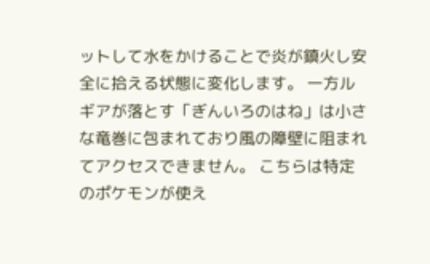ットして水をかけることで炎が鎮火し安全に拾える状態に変化します。 一方ルギアが落とす「ぎんいろのはね」は小さな竜巻に包まれており風の障壁に阻まれてアクセスできません。 こちらは特定のポケモンが使え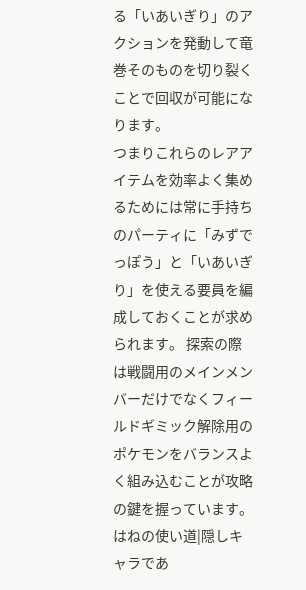る「いあいぎり」のアクションを発動して竜巻そのものを切り裂くことで回収が可能になります。
つまりこれらのレアアイテムを効率よく集めるためには常に手持ちのパーティに「みずでっぽう」と「いあいぎり」を使える要員を編成しておくことが求められます。 探索の際は戦闘用のメインメンバーだけでなくフィールドギミック解除用のポケモンをバランスよく組み込むことが攻略の鍵を握っています。
はねの使い道|隠しキャラであ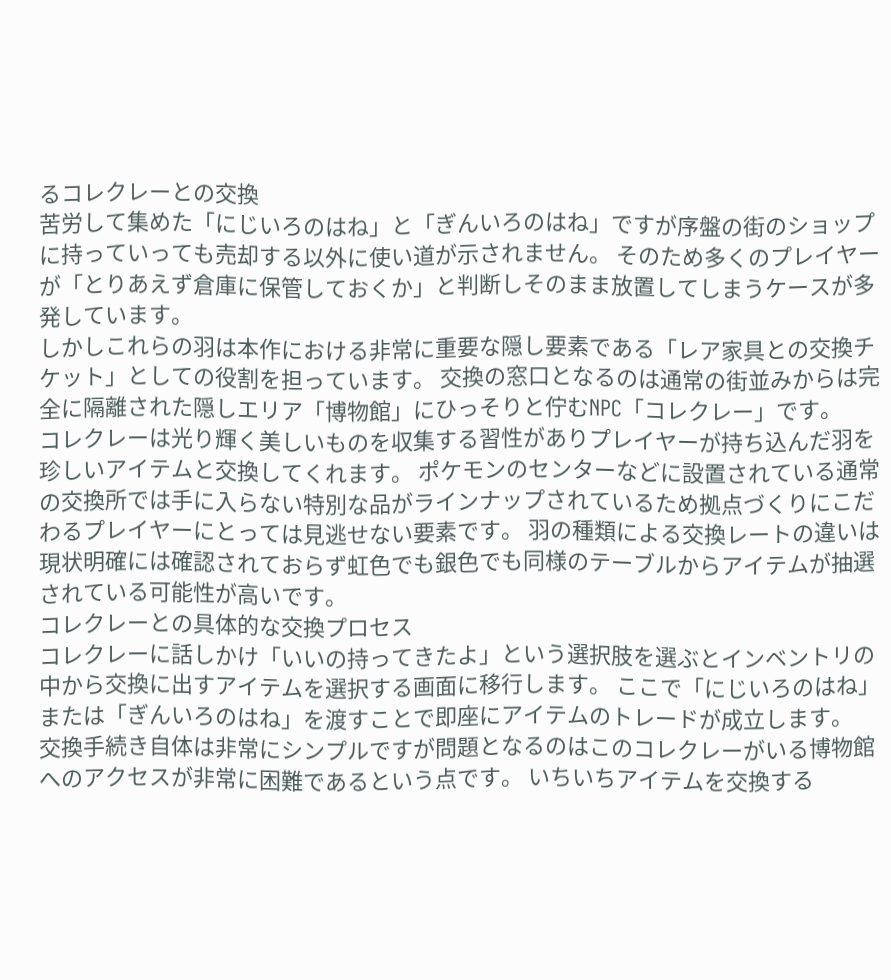るコレクレーとの交換
苦労して集めた「にじいろのはね」と「ぎんいろのはね」ですが序盤の街のショップに持っていっても売却する以外に使い道が示されません。 そのため多くのプレイヤーが「とりあえず倉庫に保管しておくか」と判断しそのまま放置してしまうケースが多発しています。
しかしこれらの羽は本作における非常に重要な隠し要素である「レア家具との交換チケット」としての役割を担っています。 交換の窓口となるのは通常の街並みからは完全に隔離された隠しエリア「博物館」にひっそりと佇むNPC「コレクレー」です。
コレクレーは光り輝く美しいものを収集する習性がありプレイヤーが持ち込んだ羽を珍しいアイテムと交換してくれます。 ポケモンのセンターなどに設置されている通常の交換所では手に入らない特別な品がラインナップされているため拠点づくりにこだわるプレイヤーにとっては見逃せない要素です。 羽の種類による交換レートの違いは現状明確には確認されておらず虹色でも銀色でも同様のテーブルからアイテムが抽選されている可能性が高いです。
コレクレーとの具体的な交換プロセス
コレクレーに話しかけ「いいの持ってきたよ」という選択肢を選ぶとインベントリの中から交換に出すアイテムを選択する画面に移行します。 ここで「にじいろのはね」または「ぎんいろのはね」を渡すことで即座にアイテムのトレードが成立します。
交換手続き自体は非常にシンプルですが問題となるのはこのコレクレーがいる博物館へのアクセスが非常に困難であるという点です。 いちいちアイテムを交換する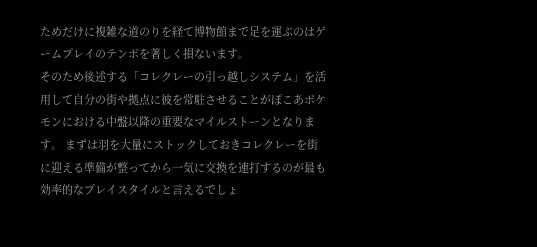ためだけに複雑な道のりを経て博物館まで足を運ぶのはゲームプレイのテンポを著しく損ないます。
そのため後述する「コレクレーの引っ越しシステム」を活用して自分の街や拠点に彼を常駐させることがぽこあポケモンにおける中盤以降の重要なマイルストーンとなります。 まずは羽を大量にストックしておきコレクレーを街に迎える準備が整ってから一気に交換を連打するのが最も効率的なプレイスタイルと言えるでしょ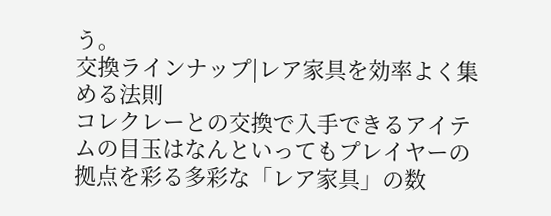う。
交換ラインナップ|レア家具を効率よく集める法則
コレクレーとの交換で入手できるアイテムの目玉はなんといってもプレイヤーの拠点を彩る多彩な「レア家具」の数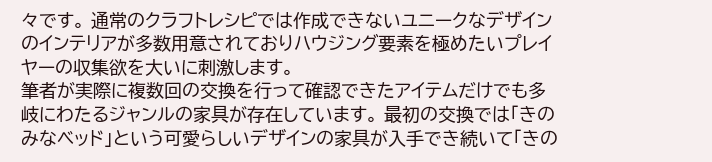々です。 通常のクラフトレシピでは作成できないユニークなデザインのインテリアが多数用意されておりハウジング要素を極めたいプレイヤーの収集欲を大いに刺激します。
筆者が実際に複数回の交換を行って確認できたアイテムだけでも多岐にわたるジャンルの家具が存在しています。 最初の交換では「きのみなベッド」という可愛らしいデザインの家具が入手でき続いて「きの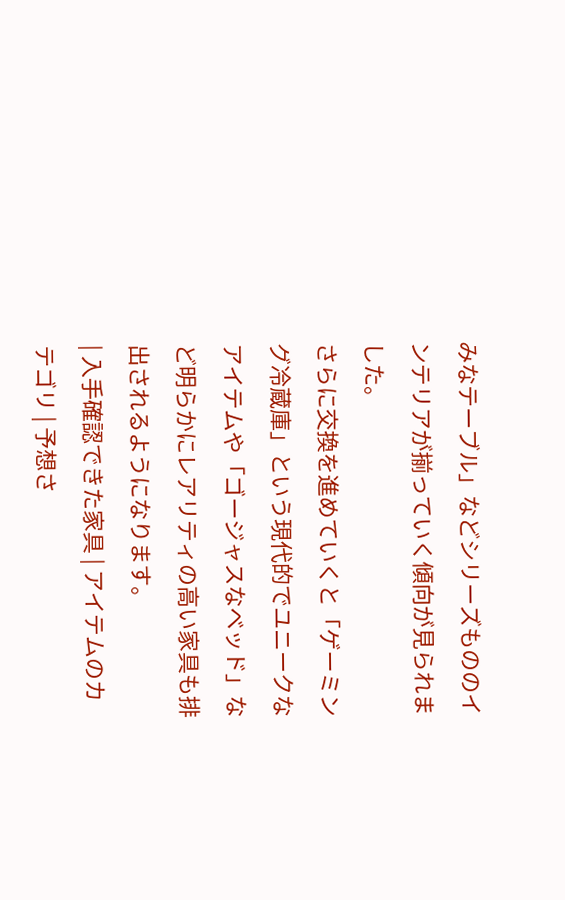みなテーブル」などシリーズもののインテリアが揃っていく傾向が見られました。
さらに交換を進めていくと「ゲーミング冷蔵庫」という現代的でユニークなアイテムや「ゴージャスなベッド」など明らかにレアリティの高い家具も排出されるようになります。
| 入手確認できた家具 | アイテムのカテゴリ | 予想さ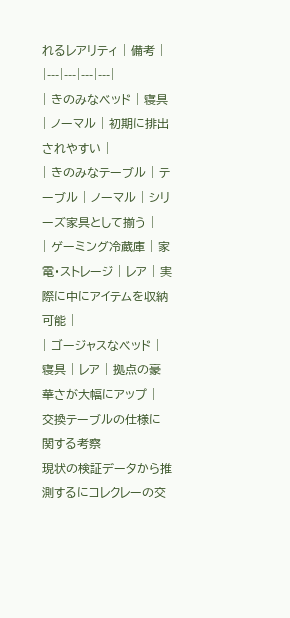れるレアリティ | 備考 |
|---|---|---|---|
| きのみなベッド | 寝具 | ノーマル | 初期に排出されやすい |
| きのみなテーブル | テーブル | ノーマル | シリーズ家具として揃う |
| ゲーミング冷蔵庫 | 家電・ストレージ | レア | 実際に中にアイテムを収納可能 |
| ゴージャスなベッド | 寝具 | レア | 拠点の豪華さが大幅にアップ |
交換テーブルの仕様に関する考察
現状の検証データから推測するにコレクレーの交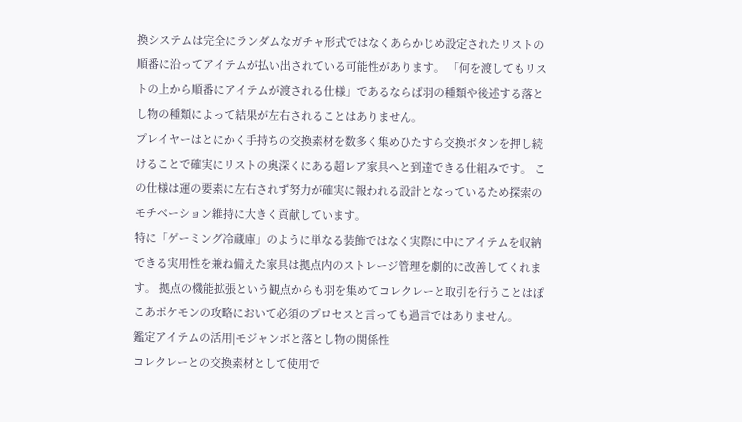換システムは完全にランダムなガチャ形式ではなくあらかじめ設定されたリストの順番に沿ってアイテムが払い出されている可能性があります。 「何を渡してもリストの上から順番にアイテムが渡される仕様」であるならば羽の種類や後述する落とし物の種類によって結果が左右されることはありません。
プレイヤーはとにかく手持ちの交換素材を数多く集めひたすら交換ボタンを押し続けることで確実にリストの奥深くにある超レア家具へと到達できる仕組みです。 この仕様は運の要素に左右されず努力が確実に報われる設計となっているため探索のモチベーション維持に大きく貢献しています。
特に「ゲーミング冷蔵庫」のように単なる装飾ではなく実際に中にアイテムを収納できる実用性を兼ね備えた家具は拠点内のストレージ管理を劇的に改善してくれます。 拠点の機能拡張という観点からも羽を集めてコレクレーと取引を行うことはぽこあポケモンの攻略において必須のプロセスと言っても過言ではありません。
鑑定アイテムの活用|モジャンボと落とし物の関係性
コレクレーとの交換素材として使用で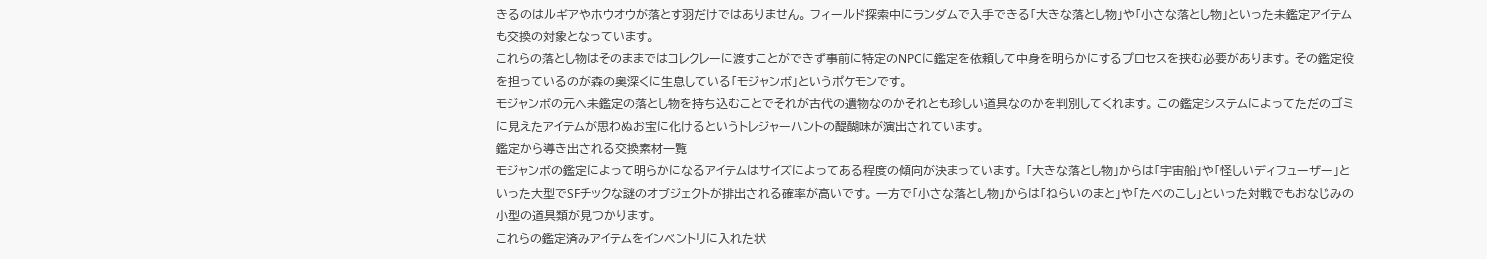きるのはルギアやホウオウが落とす羽だけではありません。 フィールド探索中にランダムで入手できる「大きな落とし物」や「小さな落とし物」といった未鑑定アイテムも交換の対象となっています。
これらの落とし物はそのままではコレクレーに渡すことができず事前に特定のNPCに鑑定を依頼して中身を明らかにするプロセスを挟む必要があります。 その鑑定役を担っているのが森の奥深くに生息している「モジャンボ」というポケモンです。
モジャンボの元へ未鑑定の落とし物を持ち込むことでそれが古代の遺物なのかそれとも珍しい道具なのかを判別してくれます。 この鑑定システムによってただのゴミに見えたアイテムが思わぬお宝に化けるというトレジャーハントの醍醐味が演出されています。
鑑定から導き出される交換素材一覧
モジャンボの鑑定によって明らかになるアイテムはサイズによってある程度の傾向が決まっています。 「大きな落とし物」からは「宇宙船」や「怪しいディフューザー」といった大型でSFチックな謎のオブジェクトが排出される確率が高いです。 一方で「小さな落とし物」からは「ねらいのまと」や「たべのこし」といった対戦でもおなじみの小型の道具類が見つかります。
これらの鑑定済みアイテムをインベントリに入れた状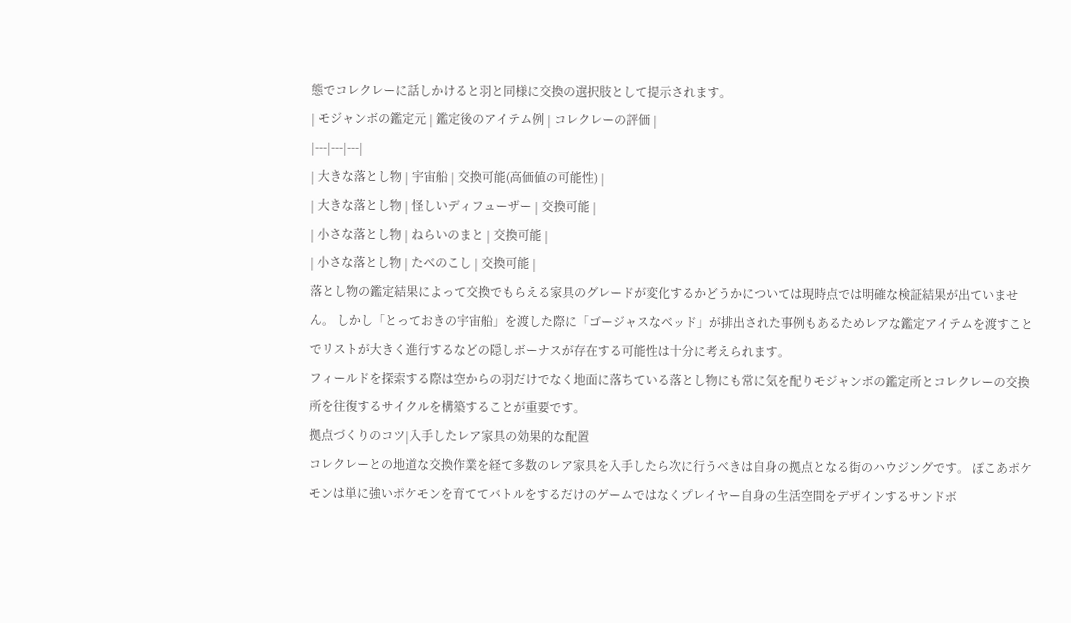態でコレクレーに話しかけると羽と同様に交換の選択肢として提示されます。
| モジャンボの鑑定元 | 鑑定後のアイテム例 | コレクレーの評価 |
|---|---|---|
| 大きな落とし物 | 宇宙船 | 交換可能(高価値の可能性) |
| 大きな落とし物 | 怪しいディフューザー | 交換可能 |
| 小さな落とし物 | ねらいのまと | 交換可能 |
| 小さな落とし物 | たべのこし | 交換可能 |
落とし物の鑑定結果によって交換でもらえる家具のグレードが変化するかどうかについては現時点では明確な検証結果が出ていません。 しかし「とっておきの宇宙船」を渡した際に「ゴージャスなベッド」が排出された事例もあるためレアな鑑定アイテムを渡すことでリストが大きく進行するなどの隠しボーナスが存在する可能性は十分に考えられます。
フィールドを探索する際は空からの羽だけでなく地面に落ちている落とし物にも常に気を配りモジャンボの鑑定所とコレクレーの交換所を往復するサイクルを構築することが重要です。
拠点づくりのコツ|入手したレア家具の効果的な配置
コレクレーとの地道な交換作業を経て多数のレア家具を入手したら次に行うべきは自身の拠点となる街のハウジングです。 ぽこあポケモンは単に強いポケモンを育ててバトルをするだけのゲームではなくプレイヤー自身の生活空間をデザインするサンドボ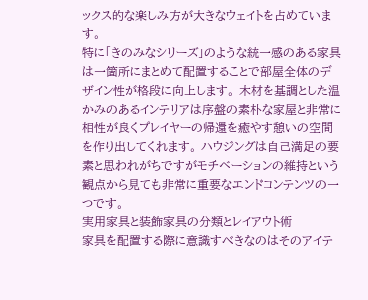ックス的な楽しみ方が大きなウェイトを占めています。
特に「きのみなシリーズ」のような統一感のある家具は一箇所にまとめて配置することで部屋全体のデザイン性が格段に向上します。 木材を基調とした温かみのあるインテリアは序盤の素朴な家屋と非常に相性が良くプレイヤーの帰還を癒やす憩いの空間を作り出してくれます。 ハウジングは自己満足の要素と思われがちですがモチベーションの維持という観点から見ても非常に重要なエンドコンテンツの一つです。
実用家具と装飾家具の分類とレイアウト術
家具を配置する際に意識すべきなのはそのアイテ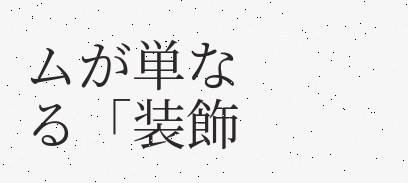ムが単なる「装飾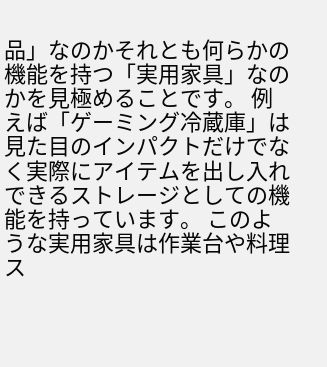品」なのかそれとも何らかの機能を持つ「実用家具」なのかを見極めることです。 例えば「ゲーミング冷蔵庫」は見た目のインパクトだけでなく実際にアイテムを出し入れできるストレージとしての機能を持っています。 このような実用家具は作業台や料理ス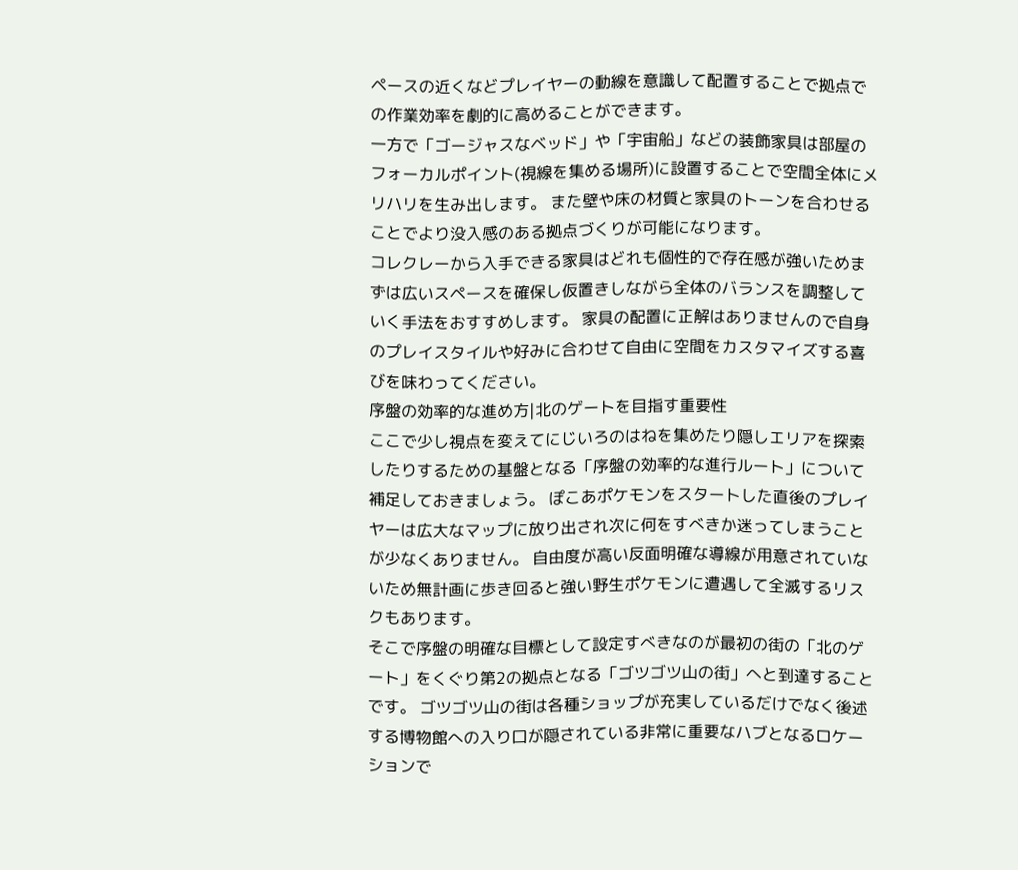ペースの近くなどプレイヤーの動線を意識して配置することで拠点での作業効率を劇的に高めることができます。
一方で「ゴージャスなベッド」や「宇宙船」などの装飾家具は部屋のフォーカルポイント(視線を集める場所)に設置することで空間全体にメリハリを生み出します。 また壁や床の材質と家具のトーンを合わせることでより没入感のある拠点づくりが可能になります。
コレクレーから入手できる家具はどれも個性的で存在感が強いためまずは広いスペースを確保し仮置きしながら全体のバランスを調整していく手法をおすすめします。 家具の配置に正解はありませんので自身のプレイスタイルや好みに合わせて自由に空間をカスタマイズする喜びを味わってください。
序盤の効率的な進め方|北のゲートを目指す重要性
ここで少し視点を変えてにじいろのはねを集めたり隠しエリアを探索したりするための基盤となる「序盤の効率的な進行ルート」について補足しておきましょう。 ぽこあポケモンをスタートした直後のプレイヤーは広大なマップに放り出され次に何をすべきか迷ってしまうことが少なくありません。 自由度が高い反面明確な導線が用意されていないため無計画に歩き回ると強い野生ポケモンに遭遇して全滅するリスクもあります。
そこで序盤の明確な目標として設定すべきなのが最初の街の「北のゲート」をくぐり第2の拠点となる「ゴツゴツ山の街」へと到達することです。 ゴツゴツ山の街は各種ショップが充実しているだけでなく後述する博物館への入り口が隠されている非常に重要なハブとなるロケーションで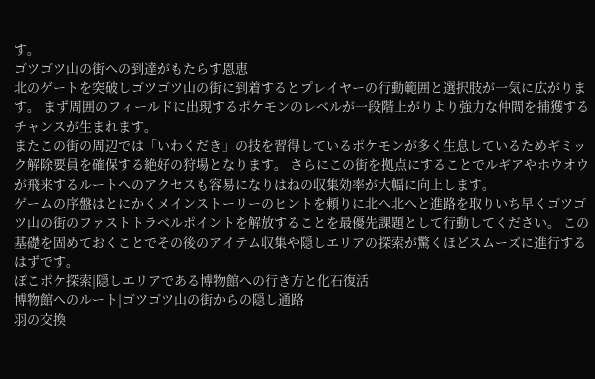す。
ゴツゴツ山の街への到達がもたらす恩恵
北のゲートを突破しゴツゴツ山の街に到着するとプレイヤーの行動範囲と選択肢が一気に広がります。 まず周囲のフィールドに出現するポケモンのレベルが一段階上がりより強力な仲間を捕獲するチャンスが生まれます。
またこの街の周辺では「いわくだき」の技を習得しているポケモンが多く生息しているためギミック解除要員を確保する絶好の狩場となります。 さらにこの街を拠点にすることでルギアやホウオウが飛来するルートへのアクセスも容易になりはねの収集効率が大幅に向上します。
ゲームの序盤はとにかくメインストーリーのヒントを頼りに北へ北へと進路を取りいち早くゴツゴツ山の街のファストトラベルポイントを解放することを最優先課題として行動してください。 この基礎を固めておくことでその後のアイテム収集や隠しエリアの探索が驚くほどスムーズに進行するはずです。
ぽこポケ探索|隠しエリアである博物館への行き方と化石復活
博物館へのルート|ゴツゴツ山の街からの隠し通路
羽の交換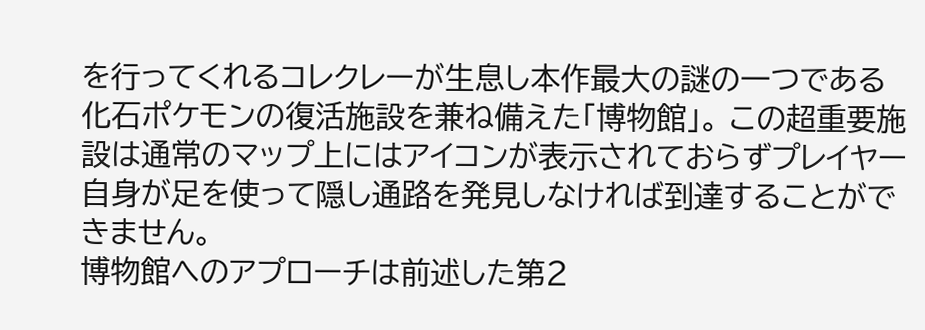を行ってくれるコレクレーが生息し本作最大の謎の一つである化石ポケモンの復活施設を兼ね備えた「博物館」。 この超重要施設は通常のマップ上にはアイコンが表示されておらずプレイヤー自身が足を使って隠し通路を発見しなければ到達することができません。
博物館へのアプローチは前述した第2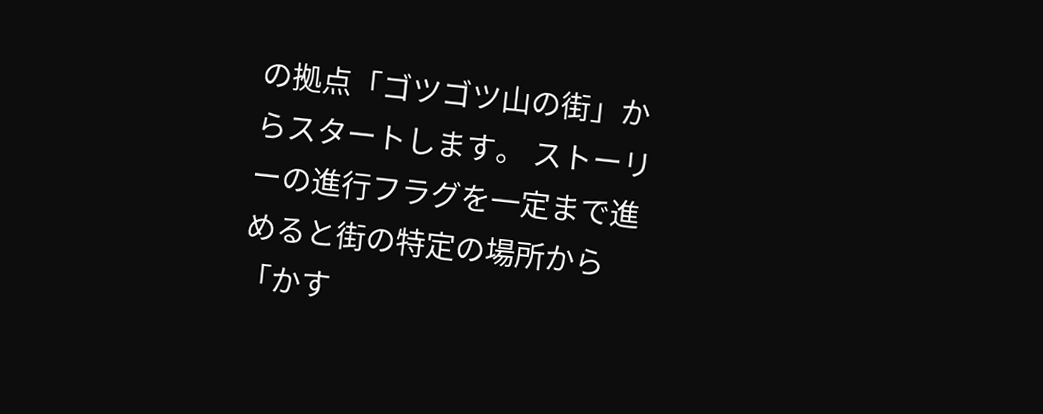の拠点「ゴツゴツ山の街」からスタートします。 ストーリーの進行フラグを一定まで進めると街の特定の場所から「かす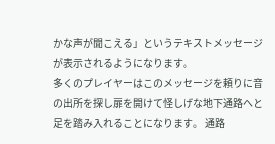かな声が聞こえる」というテキストメッセージが表示されるようになります。
多くのプレイヤーはこのメッセージを頼りに音の出所を探し扉を開けて怪しげな地下通路へと足を踏み入れることになります。 通路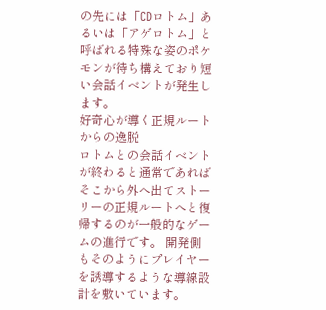の先には「CDロトム」あるいは「アゲロトム」と呼ばれる特殊な姿のポケモンが待ち構えており短い会話イベントが発生します。
好奇心が導く正規ルートからの逸脱
ロトムとの会話イベントが終わると通常であればそこから外へ出てストーリーの正規ルートへと復帰するのが一般的なゲームの進行です。 開発側もそのようにプレイヤーを誘導するような導線設計を敷いています。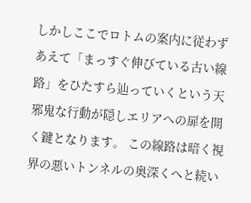しかしここでロトムの案内に従わずあえて「まっすぐ伸びている古い線路」をひたすら辿っていくという天邪鬼な行動が隠しエリアへの扉を開く鍵となります。 この線路は暗く視界の悪いトンネルの奥深くへと続い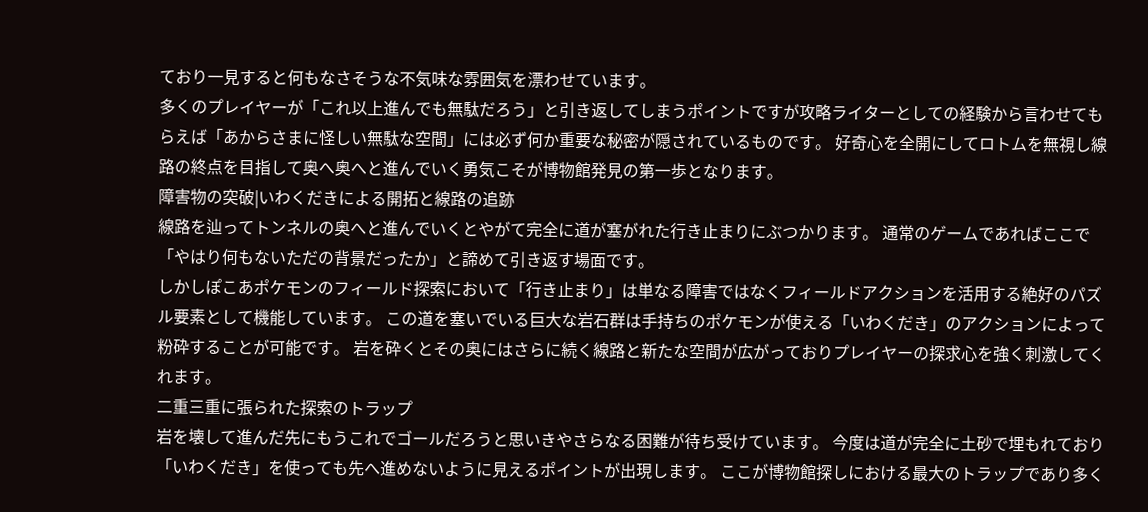ており一見すると何もなさそうな不気味な雰囲気を漂わせています。
多くのプレイヤーが「これ以上進んでも無駄だろう」と引き返してしまうポイントですが攻略ライターとしての経験から言わせてもらえば「あからさまに怪しい無駄な空間」には必ず何か重要な秘密が隠されているものです。 好奇心を全開にしてロトムを無視し線路の終点を目指して奥へ奥へと進んでいく勇気こそが博物館発見の第一歩となります。
障害物の突破|いわくだきによる開拓と線路の追跡
線路を辿ってトンネルの奥へと進んでいくとやがて完全に道が塞がれた行き止まりにぶつかります。 通常のゲームであればここで「やはり何もないただの背景だったか」と諦めて引き返す場面です。
しかしぽこあポケモンのフィールド探索において「行き止まり」は単なる障害ではなくフィールドアクションを活用する絶好のパズル要素として機能しています。 この道を塞いでいる巨大な岩石群は手持ちのポケモンが使える「いわくだき」のアクションによって粉砕することが可能です。 岩を砕くとその奥にはさらに続く線路と新たな空間が広がっておりプレイヤーの探求心を強く刺激してくれます。
二重三重に張られた探索のトラップ
岩を壊して進んだ先にもうこれでゴールだろうと思いきやさらなる困難が待ち受けています。 今度は道が完全に土砂で埋もれており「いわくだき」を使っても先へ進めないように見えるポイントが出現します。 ここが博物館探しにおける最大のトラップであり多く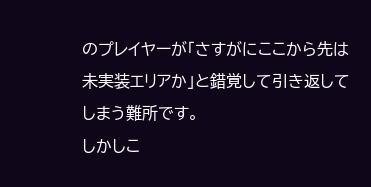のプレイヤーが「さすがにここから先は未実装エリアか」と錯覚して引き返してしまう難所です。
しかしこ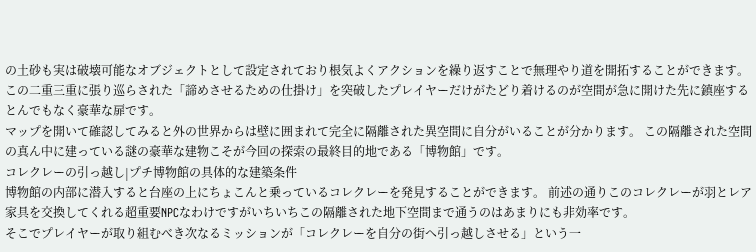の土砂も実は破壊可能なオブジェクトとして設定されており根気よくアクションを繰り返すことで無理やり道を開拓することができます。 この二重三重に張り巡らされた「諦めさせるための仕掛け」を突破したプレイヤーだけがたどり着けるのが空間が急に開けた先に鎮座するとんでもなく豪華な扉です。
マップを開いて確認してみると外の世界からは壁に囲まれて完全に隔離された異空間に自分がいることが分かります。 この隔離された空間の真ん中に建っている謎の豪華な建物こそが今回の探索の最終目的地である「博物館」です。
コレクレーの引っ越し|プチ博物館の具体的な建築条件
博物館の内部に潜入すると台座の上にちょこんと乗っているコレクレーを発見することができます。 前述の通りこのコレクレーが羽とレア家具を交換してくれる超重要NPCなわけですがいちいちこの隔離された地下空間まで通うのはあまりにも非効率です。
そこでプレイヤーが取り組むべき次なるミッションが「コレクレーを自分の街へ引っ越しさせる」という一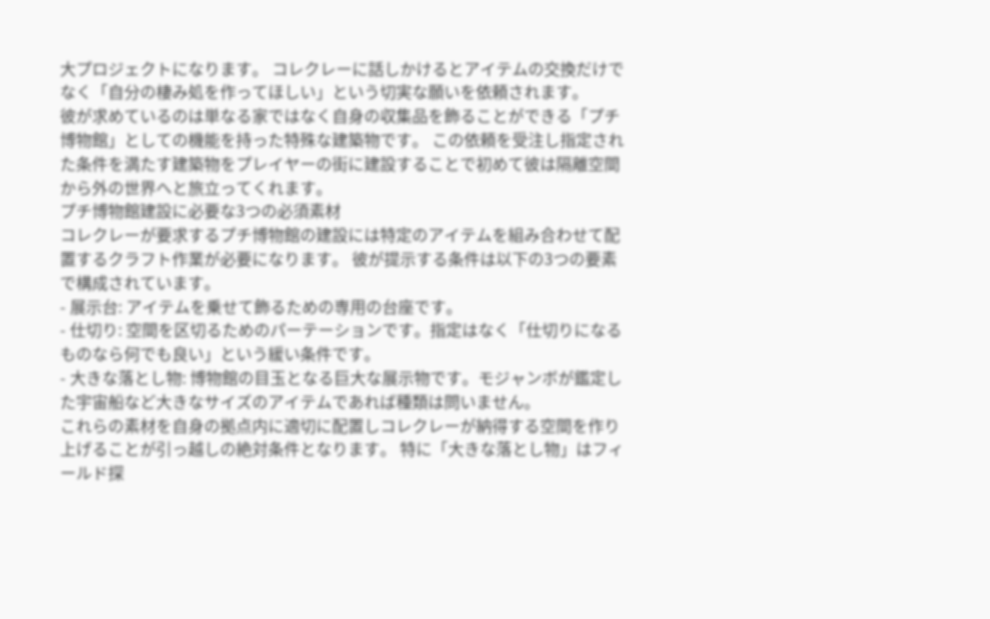大プロジェクトになります。 コレクレーに話しかけるとアイテムの交換だけでなく「自分の棲み処を作ってほしい」という切実な願いを依頼されます。
彼が求めているのは単なる家ではなく自身の収集品を飾ることができる「プチ博物館」としての機能を持った特殊な建築物です。 この依頼を受注し指定された条件を満たす建築物をプレイヤーの街に建設することで初めて彼は隔離空間から外の世界へと旅立ってくれます。
プチ博物館建設に必要な3つの必須素材
コレクレーが要求するプチ博物館の建設には特定のアイテムを組み合わせて配置するクラフト作業が必要になります。 彼が提示する条件は以下の3つの要素で構成されています。
- 展示台: アイテムを乗せて飾るための専用の台座です。
- 仕切り: 空間を区切るためのパーテーションです。指定はなく「仕切りになるものなら何でも良い」という緩い条件です。
- 大きな落とし物: 博物館の目玉となる巨大な展示物です。モジャンボが鑑定した宇宙船など大きなサイズのアイテムであれば種類は問いません。
これらの素材を自身の拠点内に適切に配置しコレクレーが納得する空間を作り上げることが引っ越しの絶対条件となります。 特に「大きな落とし物」はフィールド探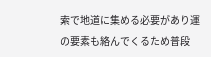索で地道に集める必要があり運の要素も絡んでくるため普段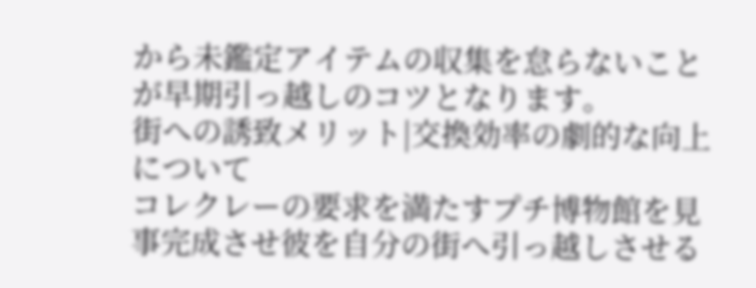から未鑑定アイテムの収集を怠らないことが早期引っ越しのコツとなります。
街への誘致メリット|交換効率の劇的な向上について
コレクレーの要求を満たすプチ博物館を見事完成させ彼を自分の街へ引っ越しさせる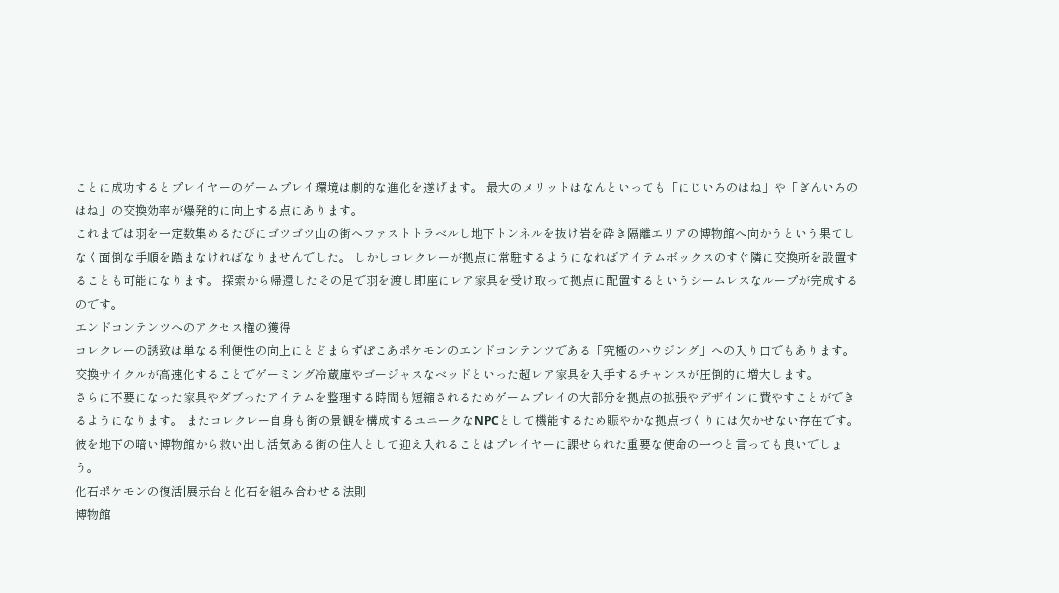ことに成功するとプレイヤーのゲームプレイ環境は劇的な進化を遂げます。 最大のメリットはなんといっても「にじいろのはね」や「ぎんいろのはね」の交換効率が爆発的に向上する点にあります。
これまでは羽を一定数集めるたびにゴツゴツ山の街へファストトラベルし地下トンネルを抜け岩を砕き隔離エリアの博物館へ向かうという果てしなく面倒な手順を踏まなければなりませんでした。 しかしコレクレーが拠点に常駐するようになればアイテムボックスのすぐ隣に交換所を設置することも可能になります。 探索から帰還したその足で羽を渡し即座にレア家具を受け取って拠点に配置するというシームレスなループが完成するのです。
エンドコンテンツへのアクセス権の獲得
コレクレーの誘致は単なる利便性の向上にとどまらずぽこあポケモンのエンドコンテンツである「究極のハウジング」への入り口でもあります。 交換サイクルが高速化することでゲーミング冷蔵庫やゴージャスなベッドといった超レア家具を入手するチャンスが圧倒的に増大します。
さらに不要になった家具やダブったアイテムを整理する時間も短縮されるためゲームプレイの大部分を拠点の拡張やデザインに費やすことができるようになります。 またコレクレー自身も街の景観を構成するユニークなNPCとして機能するため賑やかな拠点づくりには欠かせない存在です。 彼を地下の暗い博物館から救い出し活気ある街の住人として迎え入れることはプレイヤーに課せられた重要な使命の一つと言っても良いでしょう。
化石ポケモンの復活|展示台と化石を組み合わせる法則
博物館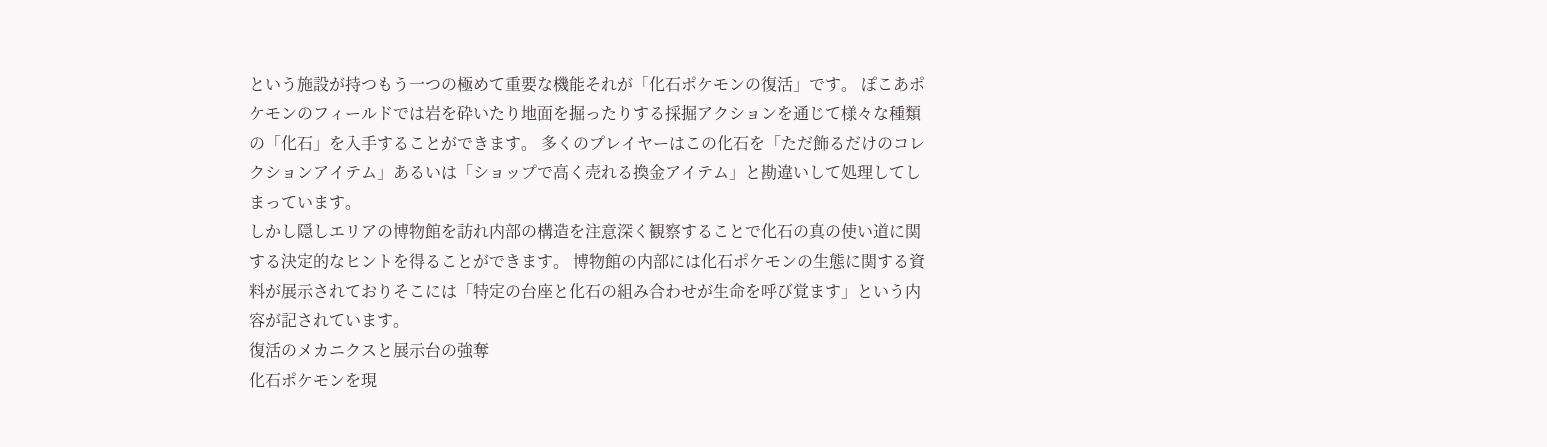という施設が持つもう一つの極めて重要な機能それが「化石ポケモンの復活」です。 ぽこあポケモンのフィールドでは岩を砕いたり地面を掘ったりする採掘アクションを通じて様々な種類の「化石」を入手することができます。 多くのプレイヤーはこの化石を「ただ飾るだけのコレクションアイテム」あるいは「ショップで高く売れる換金アイテム」と勘違いして処理してしまっています。
しかし隠しエリアの博物館を訪れ内部の構造を注意深く観察することで化石の真の使い道に関する決定的なヒントを得ることができます。 博物館の内部には化石ポケモンの生態に関する資料が展示されておりそこには「特定の台座と化石の組み合わせが生命を呼び覚ます」という内容が記されています。
復活のメカニクスと展示台の強奪
化石ポケモンを現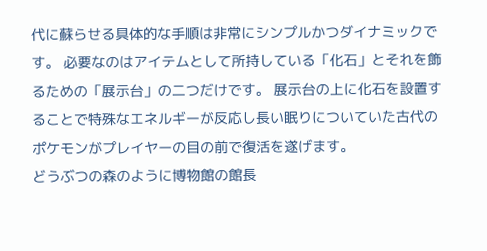代に蘇らせる具体的な手順は非常にシンプルかつダイナミックです。 必要なのはアイテムとして所持している「化石」とそれを飾るための「展示台」の二つだけです。 展示台の上に化石を設置することで特殊なエネルギーが反応し長い眠りについていた古代のポケモンがプレイヤーの目の前で復活を遂げます。
どうぶつの森のように博物館の館長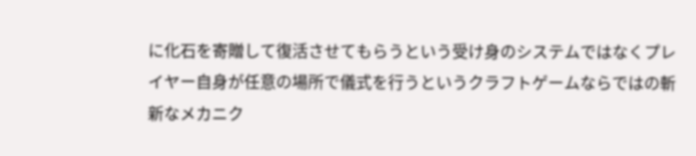に化石を寄贈して復活させてもらうという受け身のシステムではなくプレイヤー自身が任意の場所で儀式を行うというクラフトゲームならではの斬新なメカニク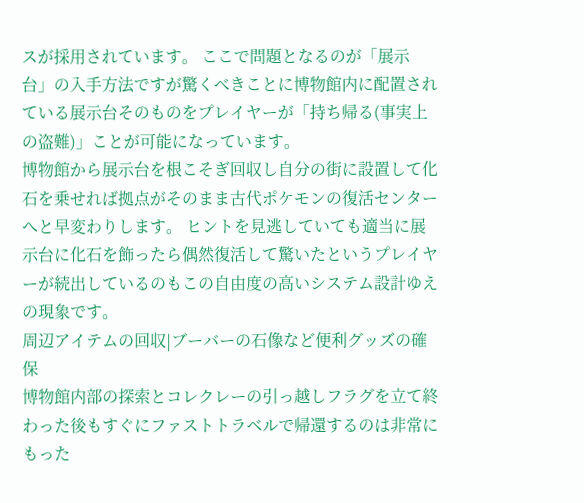スが採用されています。 ここで問題となるのが「展示台」の入手方法ですが驚くべきことに博物館内に配置されている展示台そのものをプレイヤーが「持ち帰る(事実上の盗難)」ことが可能になっています。
博物館から展示台を根こそぎ回収し自分の街に設置して化石を乗せれば拠点がそのまま古代ポケモンの復活センターへと早変わりします。 ヒントを見逃していても適当に展示台に化石を飾ったら偶然復活して驚いたというプレイヤーが続出しているのもこの自由度の高いシステム設計ゆえの現象です。
周辺アイテムの回収|ブーバーの石像など便利グッズの確保
博物館内部の探索とコレクレーの引っ越しフラグを立て終わった後もすぐにファストトラベルで帰還するのは非常にもった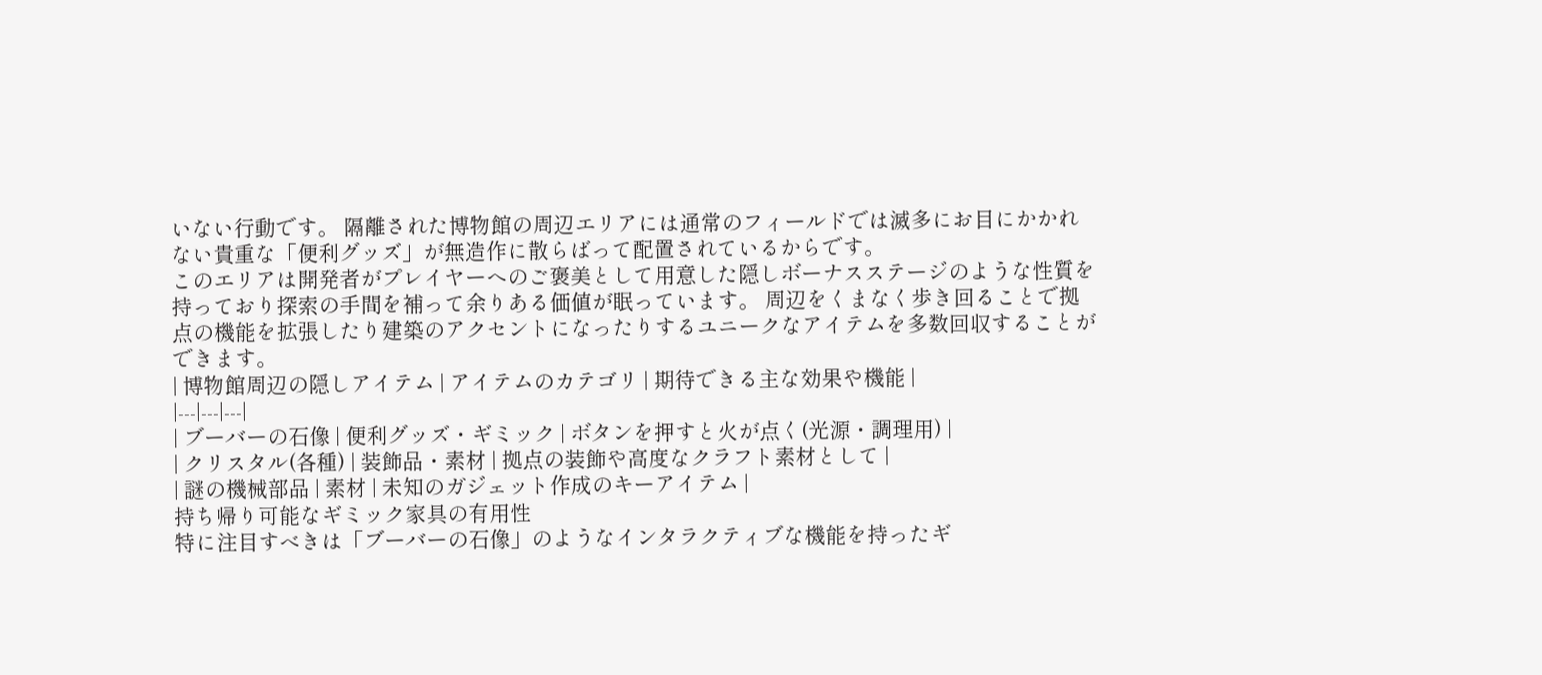いない行動です。 隔離された博物館の周辺エリアには通常のフィールドでは滅多にお目にかかれない貴重な「便利グッズ」が無造作に散らばって配置されているからです。
このエリアは開発者がプレイヤーへのご褒美として用意した隠しボーナスステージのような性質を持っており探索の手間を補って余りある価値が眠っています。 周辺をくまなく歩き回ることで拠点の機能を拡張したり建築のアクセントになったりするユニークなアイテムを多数回収することができます。
| 博物館周辺の隠しアイテム | アイテムのカテゴリ | 期待できる主な効果や機能 |
|---|---|---|
| ブーバーの石像 | 便利グッズ・ギミック | ボタンを押すと火が点く(光源・調理用) |
| クリスタル(各種) | 装飾品・素材 | 拠点の装飾や高度なクラフト素材として |
| 謎の機械部品 | 素材 | 未知のガジェット作成のキーアイテム |
持ち帰り可能なギミック家具の有用性
特に注目すべきは「ブーバーの石像」のようなインタラクティブな機能を持ったギ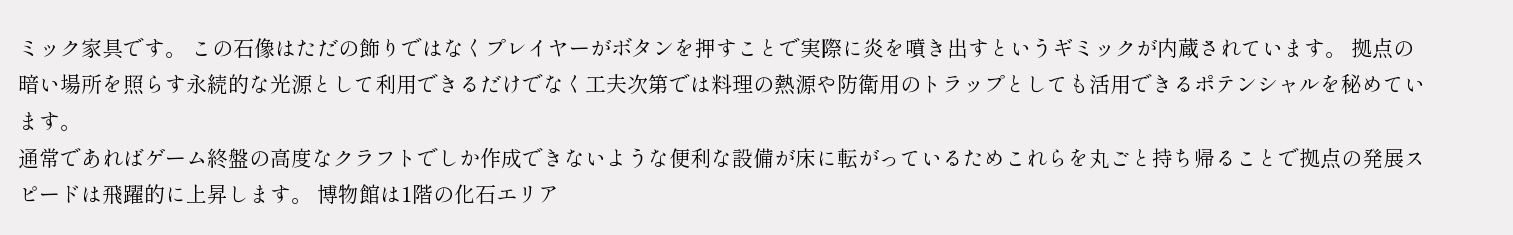ミック家具です。 この石像はただの飾りではなくプレイヤーがボタンを押すことで実際に炎を噴き出すというギミックが内蔵されています。 拠点の暗い場所を照らす永続的な光源として利用できるだけでなく工夫次第では料理の熱源や防衛用のトラップとしても活用できるポテンシャルを秘めています。
通常であればゲーム終盤の高度なクラフトでしか作成できないような便利な設備が床に転がっているためこれらを丸ごと持ち帰ることで拠点の発展スピードは飛躍的に上昇します。 博物館は1階の化石エリア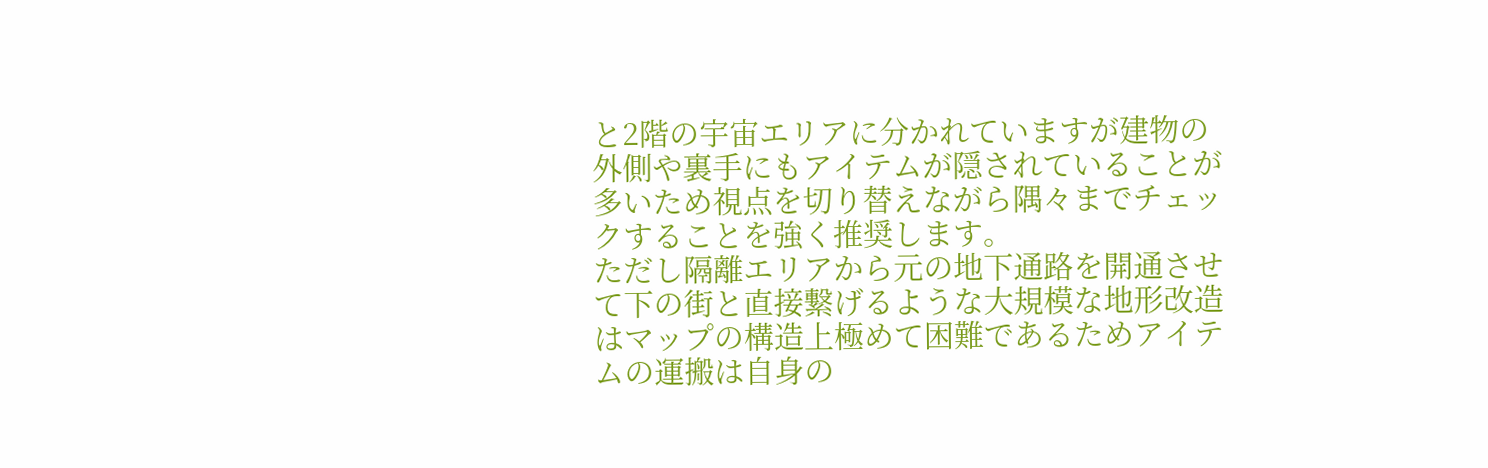と2階の宇宙エリアに分かれていますが建物の外側や裏手にもアイテムが隠されていることが多いため視点を切り替えながら隅々までチェックすることを強く推奨します。
ただし隔離エリアから元の地下通路を開通させて下の街と直接繋げるような大規模な地形改造はマップの構造上極めて困難であるためアイテムの運搬は自身の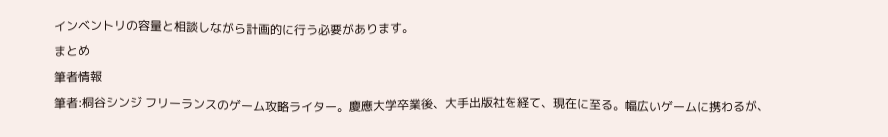インベントリの容量と相談しながら計画的に行う必要があります。
まとめ
筆者情報
筆者:桐谷シンジ フリーランスのゲーム攻略ライター。慶應大学卒業後、大手出版社を経て、現在に至る。幅広いゲームに携わるが、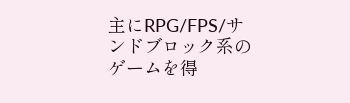主にRPG/FPS/サンドブロック系のゲームを得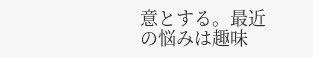意とする。最近の悩みは趣味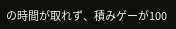の時間が取れず、積みゲーが100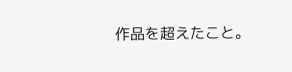作品を超えたこと。